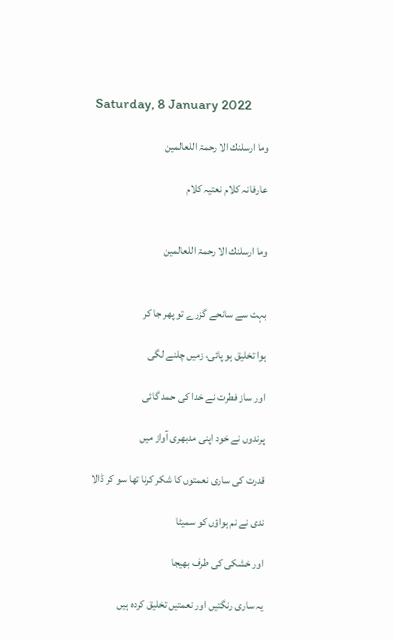Saturday, 8 January 2022

وما ارسلنك الا رحمۃ اللعالمین

عارفانہ کلام نعتیہ کلام


وما ارسلنك الا رحمۃ اللعالمین


بہت سے سانحے گزرے تو پھر جا کر

ہوا تخلیق ہو پائی، زمیں چلنے لگی

اور ساز فطرت نے خدا کی حمد گائی

پرندوں نے خود اپنی مدبھری آواز میں

قدرت کی ساری نعمتوں کا شکر کرنا تھا سو کر ڈالا

ندی نے نم ہواؤں کو سمیٹا

اور خشکی کی طرف بھیجا

یہ ساری رنگتیں اور نعمتیں تخلیق کردہ ہیں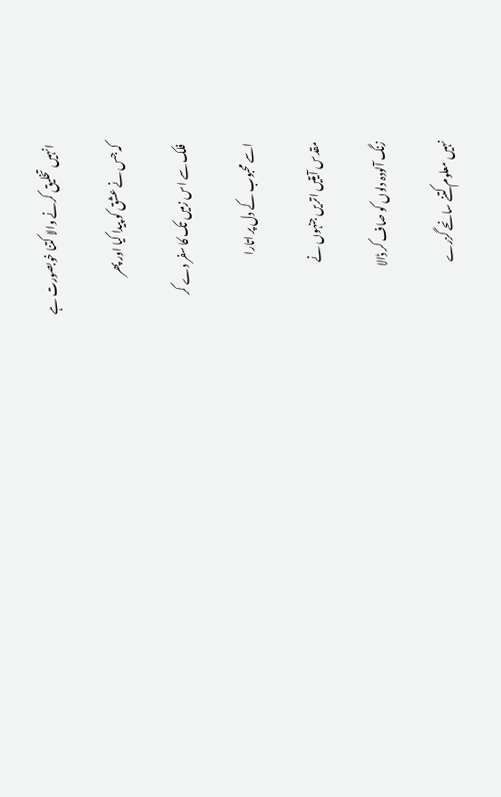انہیں تخلیق کرنے والا کتنا خوبصورت ہے

کہ جس نے عشق کو پیدا کیا اور پھر

فلک سے اس زمیں تک کا سفر دے کر

اسے محبوب کے دل پر اتارا

مقدس آیتیں اتریں جنہوں نے

زنگ آلودہ دلوں کو صاف کر ڈالا

نہیں معلوم کتنے سانحے گزرے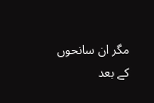مگر ان سانحوں کے بعد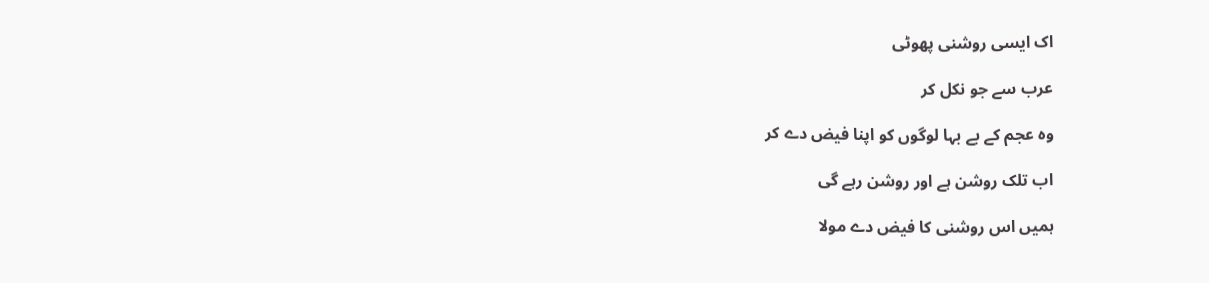اک ایسی روشنی پھوٹی

عرب سے جو نکل کر

وہ عجم کے بے بہا لوگوں کو اپنا فیض دے کر

اب تلک روشن ہے اور روشن رہے گی

ہمیں اس روشنی کا فیض دے مولا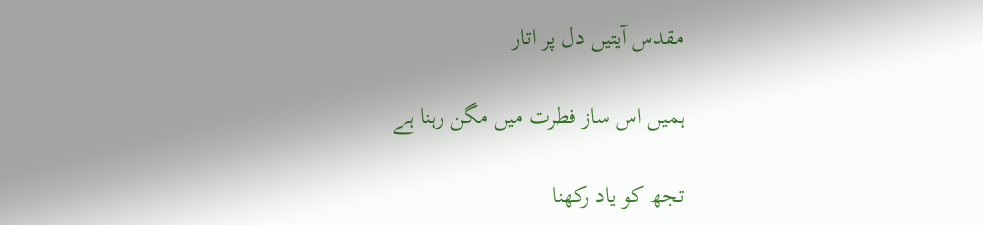مقدس آیتیں دل پر اتار

ہمیں اس ساز فطرت میں مگن رہنا ہے

تجھ کو یاد رکھنا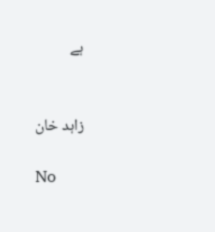ہے


زاہد خان

No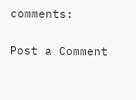comments:

Post a Comment